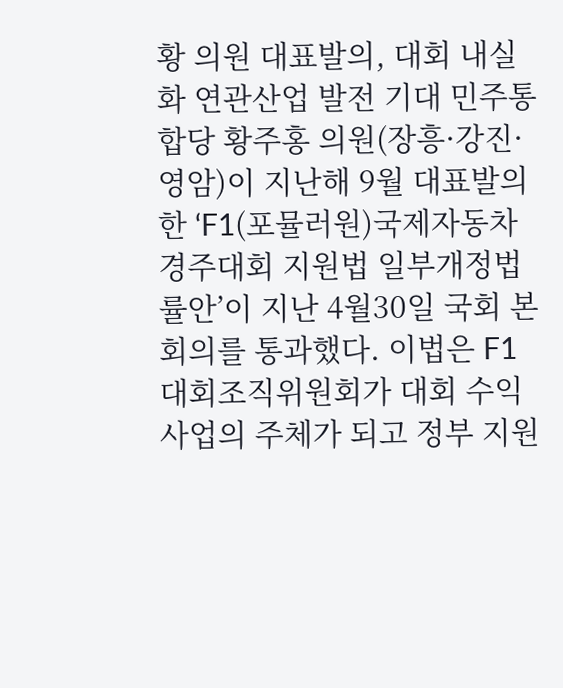황 의원 대표발의, 대회 내실화 연관산업 발전 기대 민주통합당 황주홍 의원(장흥·강진·영암)이 지난해 9월 대표발의한 ‘F1(포뮬러원)국제자동차경주대회 지원법 일부개정법률안’이 지난 4월30일 국회 본회의를 통과했다. 이법은 F1대회조직위원회가 대회 수익사업의 주체가 되고 정부 지원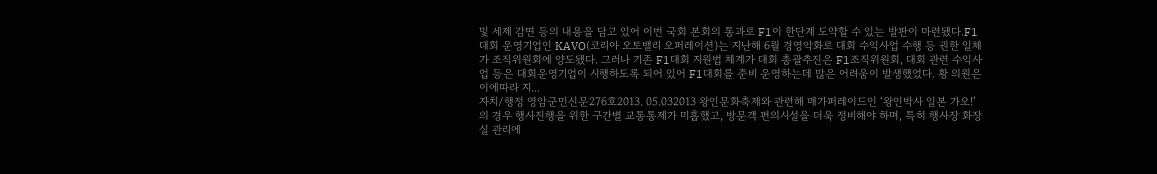및 세제 감면 등의 내용을 담고 있어 이번 국회 본회의 통과로 F1이 한단계 도약할 수 있는 발판이 마련됐다.F1대회 운영기업인 KAVO(코리아 오토밸리 오퍼레이션)는 지난해 6월 경영악화로 대회 수익사업 수행 등 권한 일체가 조직위원회에 양도됐다. 그러나 기존 F1대회 지원법 체계가 대회 총괄추진은 F1조직위원회, 대회 관련 수익사업 등은 대회운영기업이 시행하도록 되어 있어 F1대회를 준비 운영하는데 많은 어려움이 발생했었다. 황 의원은 이에따라 지...
자치/행정 영암군민신문276호2013. 05.032013 왕인문화축제와 관련해 매가퍼레이드인 ‘왕인박사 일본 가오!’의 경우 행사진행을 위한 구간별 교통통제가 미흡했고, 방문객 편의시설을 더욱 정비해야 하며, 특히 행사장 화장실 관리에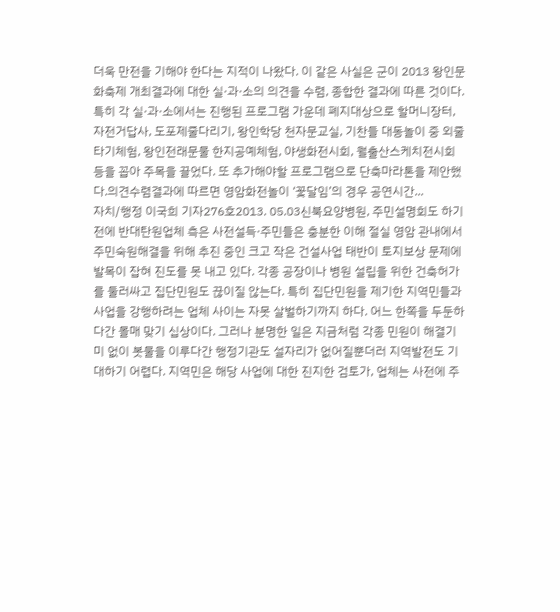더욱 만전을 기해야 한다는 지적이 나왔다. 이 같은 사실은 군이 2013 왕인문화축제 개최결과에 대한 실·과·소의 의견을 수렴, 종합한 결과에 따른 것이다.특히 각 실·과·소에서는 진행된 프로그램 가운데 폐지대상으로 할머니장터, 자전거답사, 도포제줄다리기, 왕인학당 천자문교실, 기찬들 대동놀이 중 외줄타기체험, 왕인전래문물 한지공예체험, 야생화전시회, 월출산스케치전시회 등을 꼽아 주목을 끌었다. 또 추가해야할 프로그램으로 단축마라톤을 제안했다.의견수렴결과에 따르면 영암화전놀이 ‘꽃달임’의 경우 공연시간...
자치/행정 이국희 기자276호2013. 05.03신북요양병원, 주민설명회도 하기 전에 반대탄원업체 측은 사전설득·주민들은 충분한 이해 절실 영암 관내에서 주민숙원해결을 위해 추진 중인 크고 작은 건설사업 태반이 토지보상 문제에 발목이 잡혀 진도를 못 내고 있다. 각종 공장이나 병원 설립을 위한 건축허가를 둘러싸고 집단민원도 끊이질 않는다. 특히 집단민원을 제기한 지역민들과 사업을 강행하려는 업체 사이는 자못 살벌하기까지 하다. 어느 한쪽을 두둔하다간 몰매 맞기 십상이다. 그러나 분명한 일은 지금처럼 각종 민원이 해결기미 없이 봇물을 이루다간 행정기관도 설자리가 없어질뿐더러 지역발전도 기대하기 어렵다. 지역민은 해당 사업에 대한 진지한 검토가, 업체는 사전에 주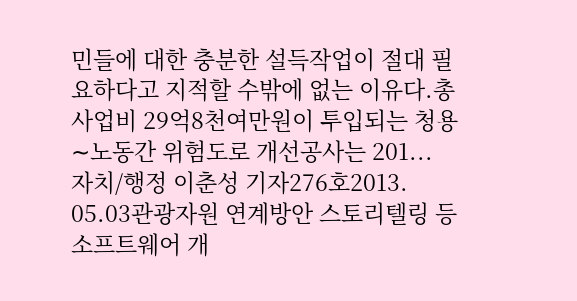민들에 대한 충분한 설득작업이 절대 필요하다고 지적할 수밖에 없는 이유다.총사업비 29억8천여만원이 투입되는 청용∼노동간 위험도로 개선공사는 201...
자치/행정 이춘성 기자276호2013. 05.03관광자원 연계방안 스토리텔링 등 소프트웨어 개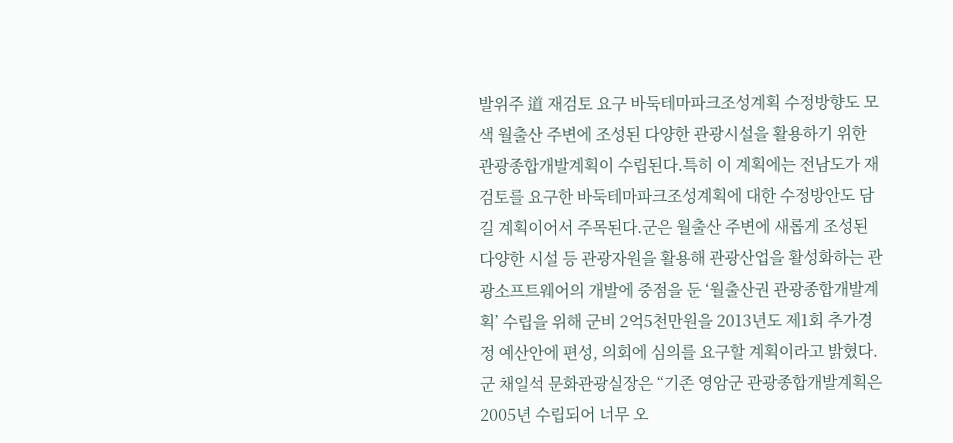발위주 道 재검토 요구 바둑테마파크조성계획 수정방향도 모색 월출산 주변에 조성된 다양한 관광시설을 활용하기 위한 관광종합개발계획이 수립된다.특히 이 계획에는 전남도가 재검토를 요구한 바둑테마파크조성계획에 대한 수정방안도 담길 계획이어서 주목된다.군은 월출산 주변에 새롭게 조성된 다양한 시설 등 관광자원을 활용해 관광산업을 활성화하는 관광소프트웨어의 개발에 중점을 둔 ‘월출산권 관광종합개발계획’ 수립을 위해 군비 2억5천만원을 2013년도 제1회 추가경정 예산안에 편성, 의회에 심의를 요구할 계획이라고 밝혔다.군 채일석 문화관광실장은 “기존 영암군 관광종합개발계획은 2005년 수립되어 너무 오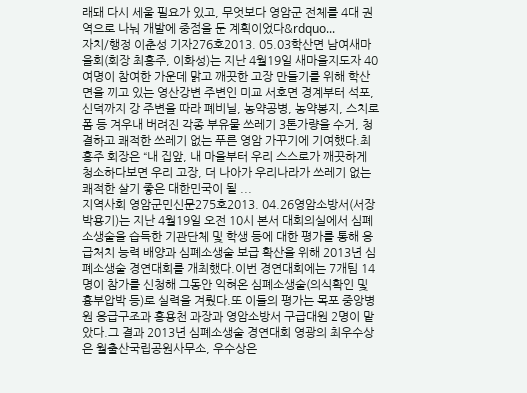래돼 다시 세울 필요가 있고, 무엇보다 영암군 전체를 4대 권역으로 나눠 개발에 중점을 둔 계획이었다&rdquo...
자치/행정 이춘성 기자276호2013. 05.03학산면 남여새마을회(회장 최홍주, 이화성)는 지난 4월19일 새마을지도자 40여명이 참여한 가운데 맑고 깨끗한 고장 만들기를 위해 학산면을 끼고 있는 영산강변 주변인 미교 서호면 경계부터 석포, 신덕까지 강 주변을 따라 폐비닐, 농약공병, 농약봉지, 스치로폼 등 겨우내 버려진 각종 부유물 쓰레기 3톤가량을 수거, 청결하고 쾌적한 쓰레기 없는 푸른 영암 가꾸기에 기여했다.최홍주 회장은 “내 집앞, 내 마을부터 우리 스스로가 깨끗하게 청소하다보면 우리 고장, 더 나아가 우리나라가 쓰레기 없는 쾌적한 살기 좋은 대한민국이 될 ...
지역사회 영암군민신문275호2013. 04.26영암소방서(서장 박용기)는 지난 4월19일 오전 10시 본서 대회의실에서 심폐소생술을 습득한 기관단체 및 학생 등에 대한 평가를 통해 응급처치 능력 배양과 심폐소생술 보급 확산을 위해 2013년 심폐소생술 경연대회를 개최했다.이번 경연대회에는 7개팀 14명이 참가를 신청해 그동안 익혀온 심폐소생술(의식확인 및 흉부압박 등)로 실력을 겨뤘다.또 이들의 평가는 목포 중앙병원 응급구조과 홍용천 과장과 영암소방서 구급대원 2명이 맡았다.그 결과 2013년 심폐소생술 경연대회 영광의 최우수상은 월출산국립공원사무소, 우수상은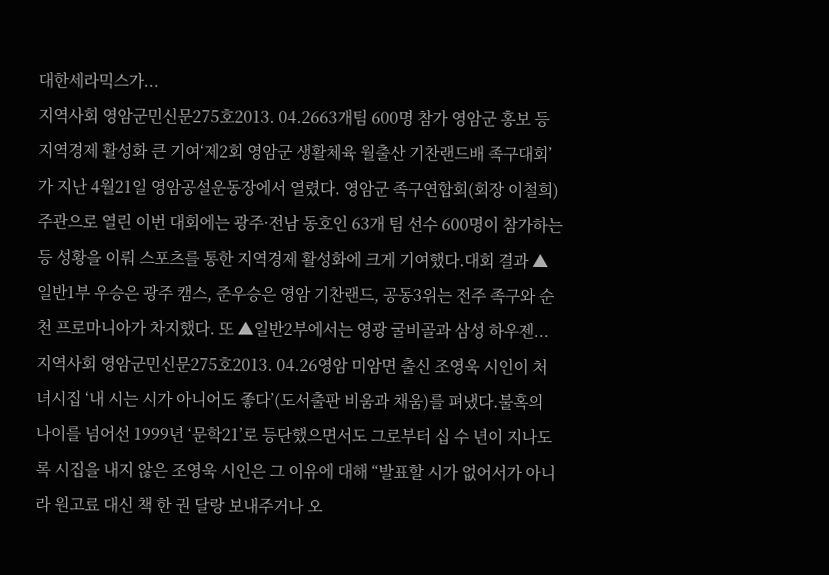대한세라믹스가...
지역사회 영암군민신문275호2013. 04.2663개팀 600명 참가 영암군 홍보 등 지역경제 활성화 큰 기여‘제2회 영암군 생활체육 월출산 기찬랜드배 족구대회’가 지난 4월21일 영암공설운동장에서 열렸다. 영암군 족구연합회(회장 이철희) 주관으로 열린 이번 대회에는 광주·전남 동호인 63개 팀 선수 600명이 참가하는 등 성황을 이뤄 스포츠를 통한 지역경제 활성화에 크게 기여했다.대회 결과 ▲일반1부 우승은 광주 캠스, 준우승은 영암 기찬랜드, 공동3위는 전주 족구와 순천 프로마니아가 차지했다. 또 ▲일반2부에서는 영광 굴비골과 삼성 하우젠...
지역사회 영암군민신문275호2013. 04.26영암 미암면 출신 조영욱 시인이 처녀시집 ‘내 시는 시가 아니어도 좋다’(도서출판 비움과 채움)를 펴냈다.불혹의 나이를 넘어선 1999년 ‘문학21’로 등단했으면서도 그로부터 십 수 년이 지나도록 시집을 내지 않은 조영욱 시인은 그 이유에 대해 “발표할 시가 없어서가 아니라 원고료 대신 책 한 권 달랑 보내주거나 오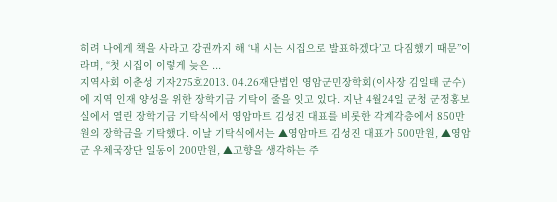히려 나에게 책을 사라고 강권까지 해 ‘내 시는 시집으로 발표하겠다’고 다짐했기 때문”이라며, “첫 시집이 이렇게 늦은 ...
지역사회 이춘성 기자275호2013. 04.26재단법인 영암군민장학회(이사장 김일태 군수)에 지역 인재 양성을 위한 장학기금 기탁이 줄을 잇고 있다. 지난 4월24일 군청 군정홍보실에서 열린 장학기금 기탁식에서 영암마트 김성진 대표를 비롯한 각계각층에서 850만원의 장학금을 기탁했다. 이날 기탁식에서는 ▲영암마트 김성진 대표가 500만원, ▲영암군 우체국장단 일동이 200만원, ▲고향을 생각하는 주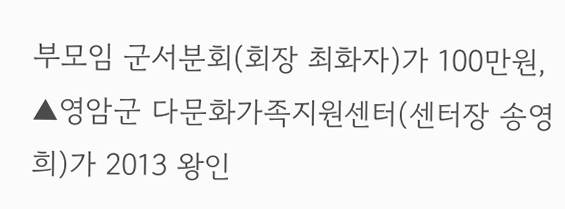부모임 군서분회(회장 최화자)가 100만원, ▲영암군 다문화가족지원센터(센터장 송영희)가 2013 왕인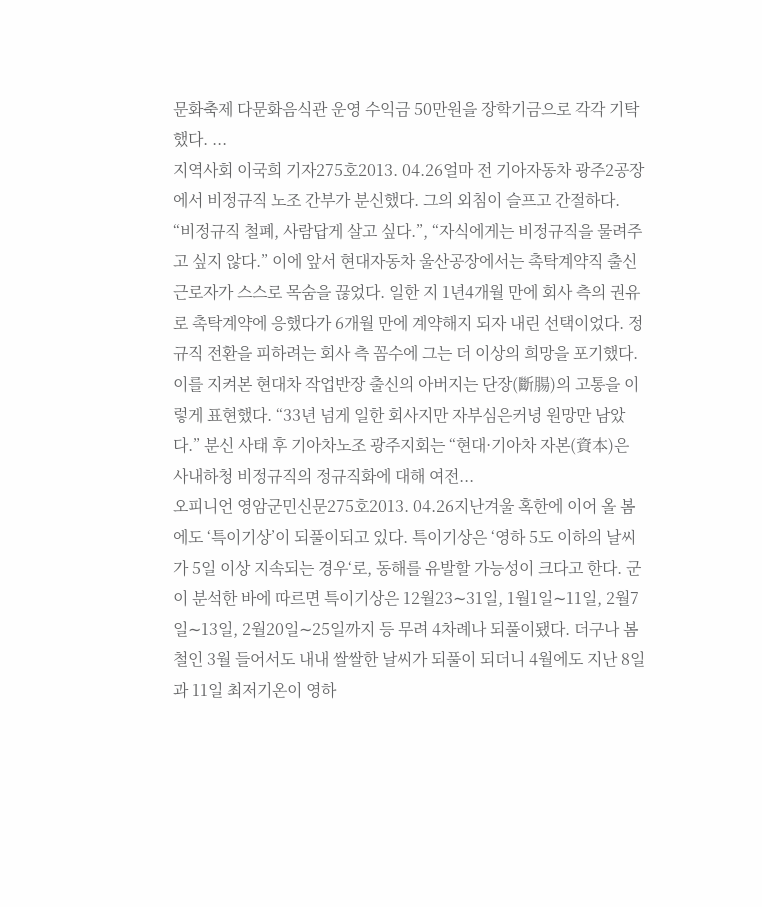문화축제 다문화음식관 운영 수익금 50만원을 장학기금으로 각각 기탁했다. ...
지역사회 이국희 기자275호2013. 04.26얼마 전 기아자동차 광주2공장에서 비정규직 노조 간부가 분신했다. 그의 외침이 슬프고 간절하다. “비정규직 철폐, 사람답게 살고 싶다.”, “자식에게는 비정규직을 물려주고 싶지 않다.” 이에 앞서 현대자동차 울산공장에서는 촉탁계약직 출신 근로자가 스스로 목숨을 끊었다. 일한 지 1년4개월 만에 회사 측의 권유로 촉탁계약에 응했다가 6개월 만에 계약해지 되자 내린 선택이었다. 정규직 전환을 피하려는 회사 측 꼼수에 그는 더 이상의 희망을 포기했다. 이를 지켜본 현대차 작업반장 출신의 아버지는 단장(斷腸)의 고통을 이렇게 표현했다. “33년 넘게 일한 회사지만 자부심은커녕 원망만 남았다.” 분신 사태 후 기아차노조 광주지회는 “현대·기아차 자본(資本)은 사내하청 비정규직의 정규직화에 대해 여전...
오피니언 영암군민신문275호2013. 04.26지난겨울 혹한에 이어 올 봄에도 ‘특이기상’이 되풀이되고 있다. 특이기상은 ‘영하 5도 이하의 날씨가 5일 이상 지속되는 경우‘로, 동해를 유발할 가능성이 크다고 한다. 군이 분석한 바에 따르면 특이기상은 12월23∼31일, 1월1일∼11일, 2월7일∼13일, 2월20일∼25일까지 등 무려 4차례나 되풀이됐다. 더구나 봄철인 3월 들어서도 내내 쌀쌀한 날씨가 되풀이 되더니 4월에도 지난 8일과 11일 최저기온이 영하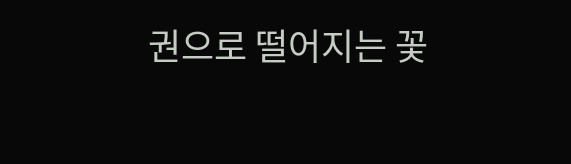권으로 떨어지는 꽃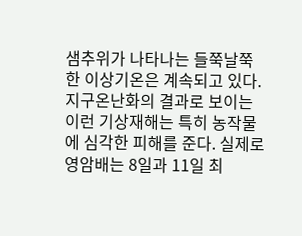샘추위가 나타나는 들쭉날쭉한 이상기온은 계속되고 있다. 지구온난화의 결과로 보이는 이런 기상재해는 특히 농작물에 심각한 피해를 준다. 실제로 영암배는 8일과 11일 최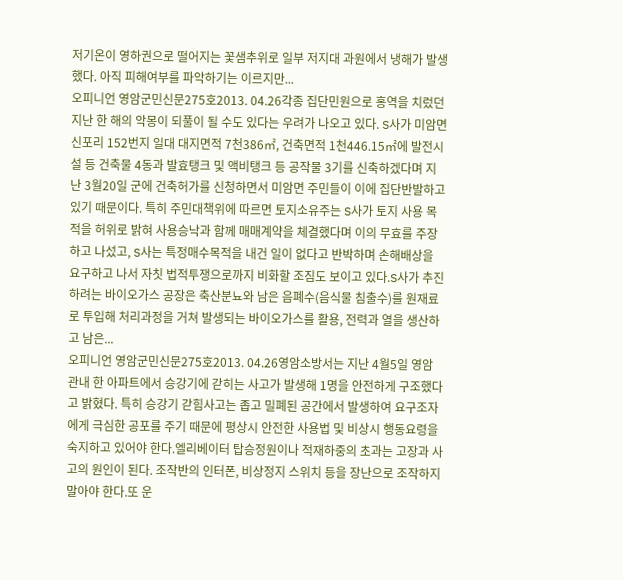저기온이 영하권으로 떨어지는 꽃샘추위로 일부 저지대 과원에서 냉해가 발생했다. 아직 피해여부를 파악하기는 이르지만...
오피니언 영암군민신문275호2013. 04.26각종 집단민원으로 홍역을 치렀던 지난 한 해의 악몽이 되풀이 될 수도 있다는 우려가 나오고 있다. S사가 미암면 신포리 152번지 일대 대지면적 7천386㎡, 건축면적 1천446.15㎡에 발전시설 등 건축물 4동과 발효탱크 및 액비탱크 등 공작물 3기를 신축하겠다며 지난 3월20일 군에 건축허가를 신청하면서 미암면 주민들이 이에 집단반발하고 있기 때문이다. 특히 주민대책위에 따르면 토지소유주는 S사가 토지 사용 목적을 허위로 밝혀 사용승낙과 함께 매매계약을 체결했다며 이의 무효를 주장하고 나섰고, S사는 특정매수목적을 내건 일이 없다고 반박하며 손해배상을 요구하고 나서 자칫 법적투쟁으로까지 비화할 조짐도 보이고 있다.S사가 추진하려는 바이오가스 공장은 축산분뇨와 남은 음폐수(음식물 침출수)를 원재료로 투입해 처리과정을 거쳐 발생되는 바이오가스를 활용, 전력과 열을 생산하고 남은...
오피니언 영암군민신문275호2013. 04.26영암소방서는 지난 4월5일 영암 관내 한 아파트에서 승강기에 갇히는 사고가 발생해 1명을 안전하게 구조했다고 밝혔다. 특히 승강기 갇힘사고는 좁고 밀폐된 공간에서 발생하여 요구조자에게 극심한 공포를 주기 때문에 평상시 안전한 사용법 및 비상시 행동요령을 숙지하고 있어야 한다.엘리베이터 탑승정원이나 적재하중의 초과는 고장과 사고의 원인이 된다. 조작반의 인터폰, 비상정지 스위치 등을 장난으로 조작하지 말아야 한다.또 운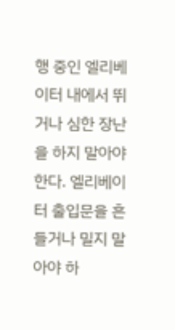행 중인 엘리베이터 내에서 뛰거나 심한 장난을 하지 말아야 한다. 엘리베이터 출입문을 흔들거나 밀지 말아야 하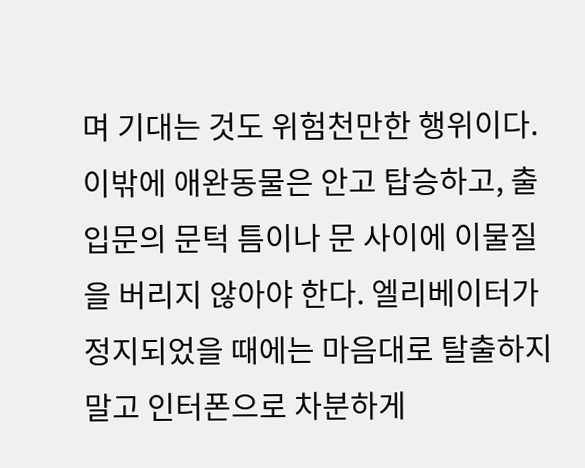며 기대는 것도 위험천만한 행위이다. 이밖에 애완동물은 안고 탑승하고, 출입문의 문턱 틈이나 문 사이에 이물질을 버리지 않아야 한다. 엘리베이터가 정지되었을 때에는 마음대로 탈출하지 말고 인터폰으로 차분하게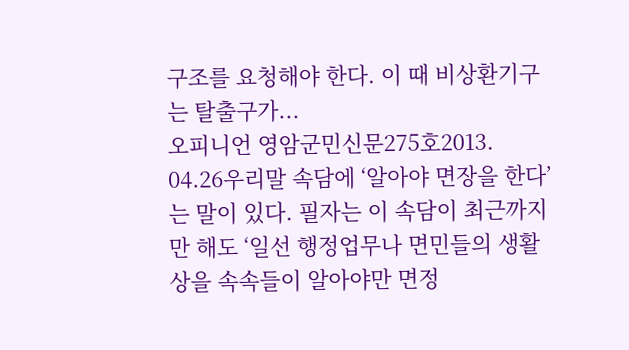구조를 요청해야 한다. 이 때 비상환기구는 탈출구가...
오피니언 영암군민신문275호2013. 04.26우리말 속담에 ‘알아야 면장을 한다’는 말이 있다. 필자는 이 속담이 최근까지만 해도 ‘일선 행정업무나 면민들의 생활상을 속속들이 알아야만 면정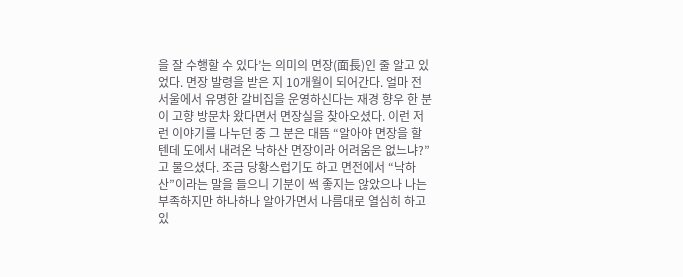을 잘 수행할 수 있다’는 의미의 면장(面長)인 줄 알고 있었다. 면장 발령을 받은 지 10개월이 되어간다. 얼마 전 서울에서 유명한 갈비집을 운영하신다는 재경 향우 한 분이 고향 방문차 왔다면서 면장실을 찾아오셨다. 이런 저런 이야기를 나누던 중 그 분은 대뜸 “알아야 면장을 할 텐데 도에서 내려온 낙하산 면장이라 어려움은 없느냐?”고 물으셨다. 조금 당황스럽기도 하고 면전에서 “낙하산”이라는 말을 들으니 기분이 썩 좋지는 않았으나 나는 부족하지만 하나하나 알아가면서 나름대로 열심히 하고 있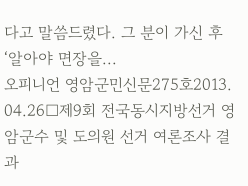다고 말씀드렸다. 그 분이 가신 후 ‘알아야 면장을...
오피니언 영암군민신문275호2013. 04.26□제9회 전국동시지방선거 영암군수 및 도의원 선거 여론조사 결과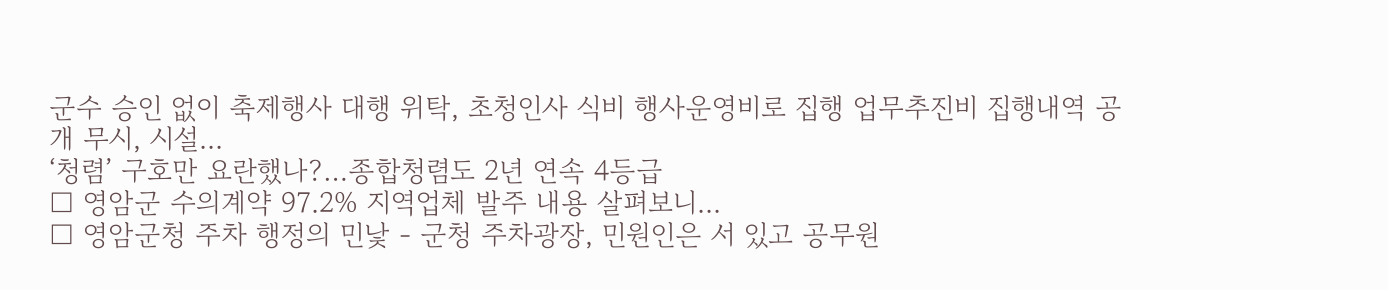군수 승인 없이 축제행사 대행 위탁, 초청인사 식비 행사운영비로 집행 업무추진비 집행내역 공개 무시, 시설...
‘청렴’ 구호만 요란했나?…종합청렴도 2년 연속 4등급
□ 영암군 수의계약 97.2% 지역업체 발주 내용 살펴보니...
□ 영암군청 주차 행정의 민낯 - 군청 주차광장, 민원인은 서 있고 공무원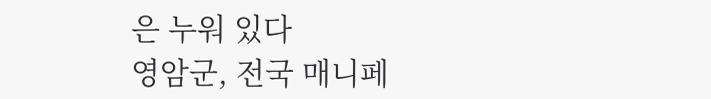은 누워 있다
영암군, 전국 매니페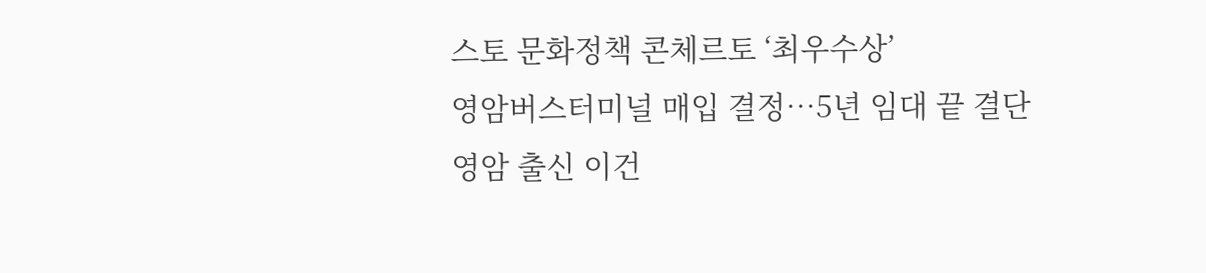스토 문화정책 콘체르토 ‘최우수상’
영암버스터미널 매입 결정…5년 임대 끝 결단
영암 출신 이건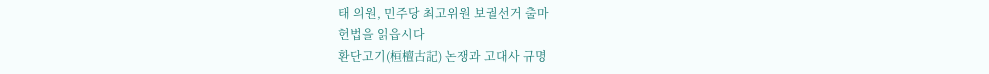태 의원, 민주당 최고위원 보궐선거 출마
헌법을 읽읍시다
환단고기(桓檀古記) 논쟁과 고대사 규명